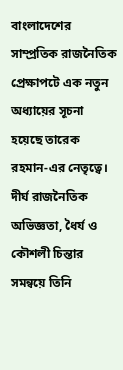বাংলাদেশের সাম্প্রতিক রাজনৈতিক প্রেক্ষাপটে এক নতুন অধ্যায়ের সূচনা হয়েছে তারেক রহমান-এর নেতৃত্বে। দীর্ঘ রাজনৈতিক অভিজ্ঞতা, ধৈর্য ও কৌশলী চিন্তার সমন্বয়ে তিনি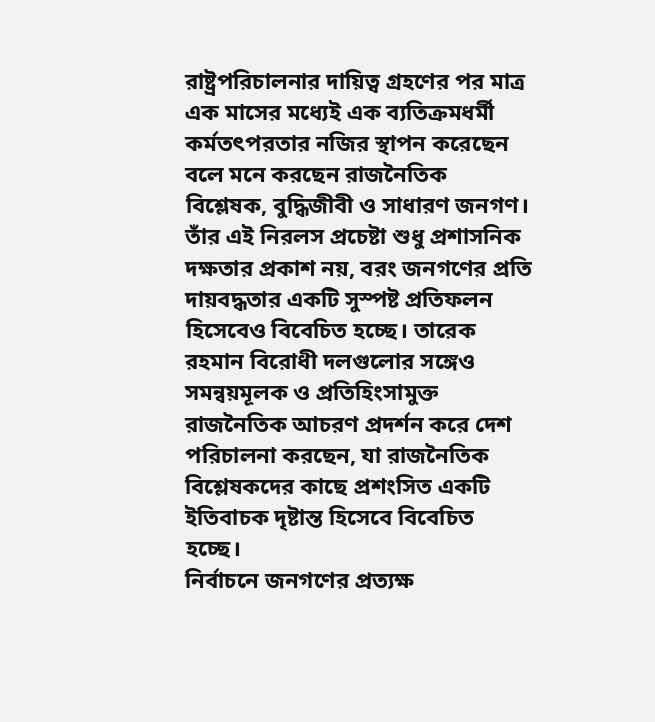রাষ্ট্রপরিচালনার দায়িত্ব গ্রহণের পর মাত্র এক মাসের মধ্যেই এক ব্যতিক্রমধর্মী কর্মতৎপরতার নজির স্থাপন করেছেন বলে মনে করছেন রাজনৈতিক বিশ্লেষক, বুদ্ধিজীবী ও সাধারণ জনগণ। তাঁর এই নিরলস প্রচেষ্টা শুধু প্রশাসনিক দক্ষতার প্রকাশ নয়, বরং জনগণের প্রতি দায়বদ্ধতার একটি সুস্পষ্ট প্রতিফলন হিসেবেও বিবেচিত হচ্ছে। তারেক রহমান বিরোধী দলগুলোর সঙ্গেও সমন্বয়মূলক ও প্রতিহিংসামুক্ত রাজনৈতিক আচরণ প্রদর্শন করে দেশ পরিচালনা করছেন, যা রাজনৈতিক বিশ্লেষকদের কাছে প্রশংসিত একটি ইতিবাচক দৃষ্টান্ত হিসেবে বিবেচিত হচ্ছে।
নির্বাচনে জনগণের প্রত্যক্ষ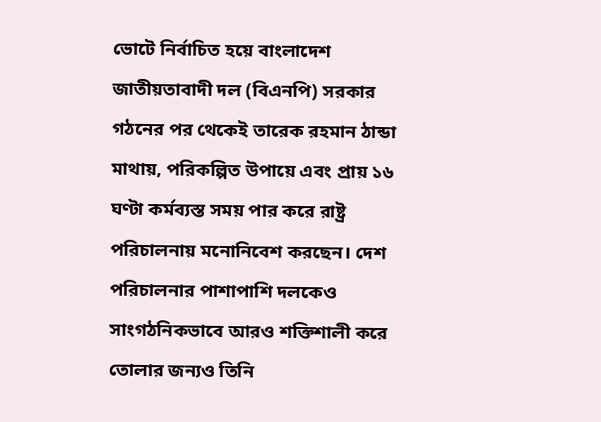ভোটে নির্বাচিত হয়ে বাংলাদেশ জাতীয়তাবাদী দল (বিএনপি) সরকার গঠনের পর থেকেই তারেক রহমান ঠান্ডা মাথায়, পরিকল্পিত উপায়ে এবং প্রায় ১৬ ঘণ্টা কর্মব্যস্ত সময় পার করে রাষ্ট্র পরিচালনায় মনোনিবেশ করছেন। দেশ পরিচালনার পাশাপাশি দলকেও সাংগঠনিকভাবে আরও শক্তিশালী করে তোলার জন্যও তিনি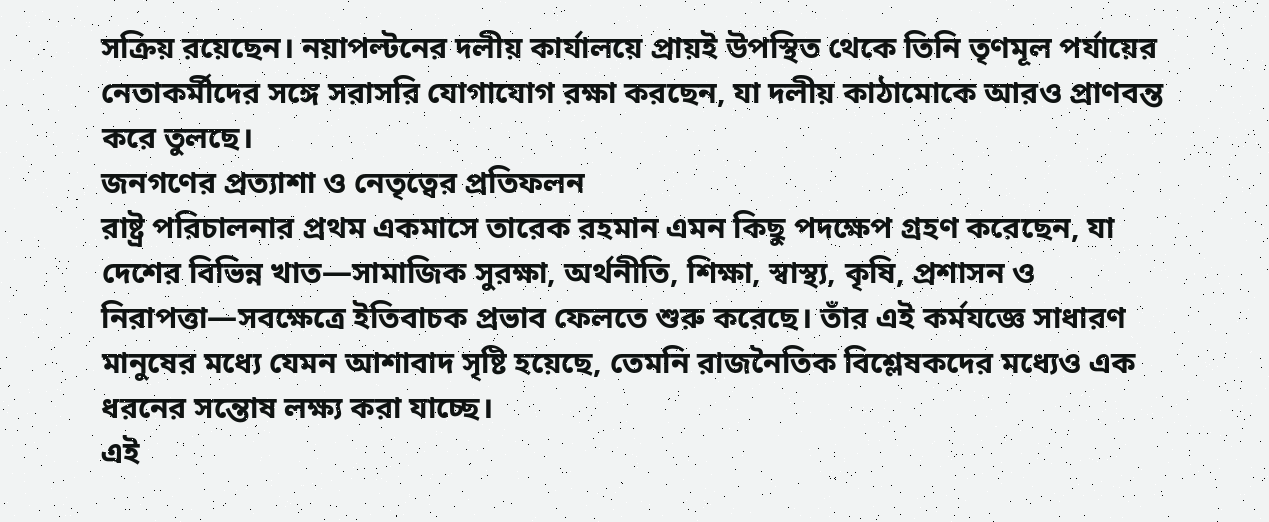সক্রিয় রয়েছেন। নয়াপল্টনের দলীয় কার্যালয়ে প্রায়ই উপস্থিত থেকে তিনি তৃণমূল পর্যায়ের নেতাকর্মীদের সঙ্গে সরাসরি যোগাযোগ রক্ষা করছেন, যা দলীয় কাঠামোকে আরও প্রাণবন্ত করে তুলছে।
জনগণের প্রত্যাশা ও নেতৃত্বের প্রতিফলন
রাষ্ট্র পরিচালনার প্রথম একমাসে তারেক রহমান এমন কিছু পদক্ষেপ গ্রহণ করেছেন, যা দেশের বিভিন্ন খাত—সামাজিক সুরক্ষা, অর্থনীতি, শিক্ষা, স্বাস্থ্য, কৃষি, প্রশাসন ও নিরাপত্তা—সবক্ষেত্রে ইতিবাচক প্রভাব ফেলতে শুরু করেছে। তাঁর এই কর্মযজ্ঞে সাধারণ মানুষের মধ্যে যেমন আশাবাদ সৃষ্টি হয়েছে, তেমনি রাজনৈতিক বিশ্লেষকদের মধ্যেও এক ধরনের সন্তোষ লক্ষ্য করা যাচ্ছে।
এই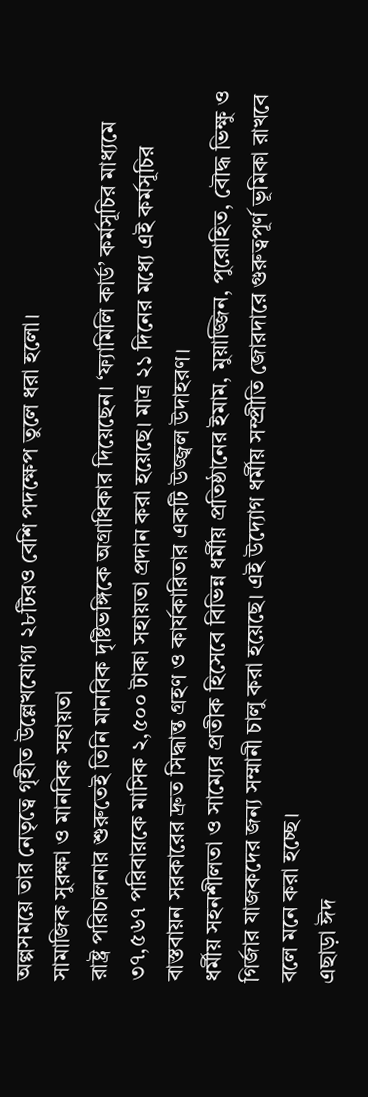অল্পসময়ে তার নেতৃত্বে গৃহীত উল্লেখযোগ্য ২৮টিরও বেশি পদক্ষেপ তুলে ধরা হলো।
সামাজিক সুরক্ষা ও মানবিক সহায়তা
রাষ্ট্র পরিচালনার শুরুতেই তিনি মানবিক দৃষ্টিভঙ্গিকে অগ্রাধিকার দিয়েছেন। ‘ফ্যামিলি কার্ড’ কর্মসূচির মাধ্যমে ৩৭,৫৬৭ পরিবারকে মাসিক ২,৫০০ টাকা সহায়তা প্রদান করা হয়েছে। মাত্র ২১ দিনের মধ্যে এই কর্মসূচির বাস্তবায়ন সরকারের দ্রুত সিদ্ধান্ত গ্রহণ ও কার্যকারিতার একটি উজ্জ্বল উদাহরণ।
ধর্মীয় সহনশীলতা ও সাম্যের প্রতীক হিসেবে বিভিন্ন ধর্মীয় প্রতিষ্ঠানের ইমাম, মুয়াজ্জিন, পুরোহিত, বৌদ্ধ ভিক্ষু ও গির্জার যাজকদের জন্য সম্মানী চালু করা হয়েছে। এই উদ্যোগ ধর্মীয় সম্প্রীতি জোরদারে গুরুত্বপূর্ণ ভূমিকা রাখবে বলে মনে করা হচ্ছে।
এছাড়া ঈদ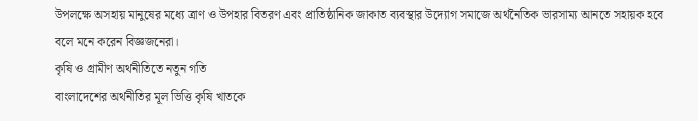উপলক্ষে অসহায় মানুষের মধ্যে ত্রাণ ও উপহার বিতরণ এবং প্রাতিষ্ঠানিক জাকাত ব্যবস্থার উদ্যোগ সমাজে অর্থনৈতিক ভারসাম্য আনতে সহায়ক হবে বলে মনে করেন বিজ্ঞজনেরা।
কৃষি ও গ্রামীণ অর্থনীতিতে নতুন গতি
বাংলাদেশের অর্থনীতির মূল ভিত্তি কৃষি খাতকে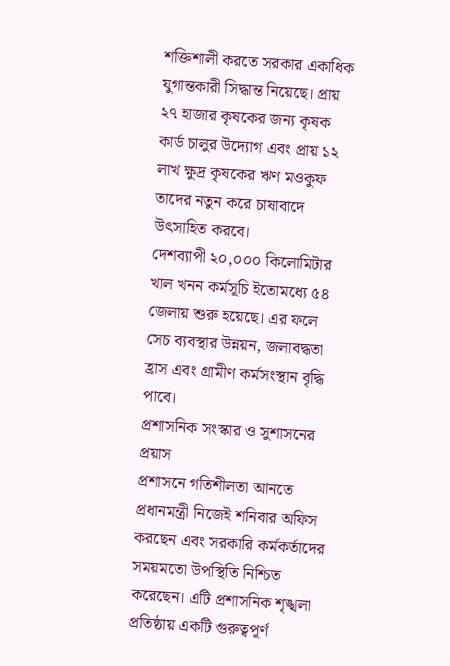শক্তিশালী করতে সরকার একাধিক যুগান্তকারী সিদ্ধান্ত নিয়েছে। প্রায় ২৭ হাজার কৃষকের জন্য কৃষক কার্ড চালুর উদ্যোগ এবং প্রায় ১২ লাখ ক্ষুদ্র কৃষকের ঋণ মওকুফ তাদের নতুন করে চাষাবাদে উৎসাহিত করবে।
দেশব্যাপী ২০,০০০ কিলোমিটার খাল খনন কর্মসূচি ইতোমধ্যে ৫৪ জেলায় শুরু হয়েছে। এর ফলে সেচ ব্যবস্থার উন্নয়ন, জলাবদ্ধতা হ্রাস এবং গ্রামীণ কর্মসংস্থান বৃদ্ধি পাবে।
প্রশাসনিক সংস্কার ও সুশাসনের প্রয়াস
প্রশাসনে গতিশীলতা আনতে প্রধানমন্ত্রী নিজেই শনিবার অফিস করছেন এবং সরকারি কর্মকর্তাদের সময়মতো উপস্থিতি নিশ্চিত করেছেন। এটি প্রশাসনিক শৃঙ্খলা প্রতিষ্ঠায় একটি গুরুত্বপূর্ণ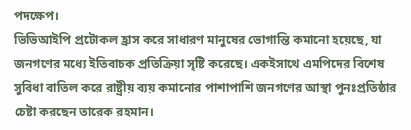পদক্ষেপ।
ভিভিআইপি প্রটোকল হ্রাস করে সাধারণ মানুষের ভোগান্তি কমানো হয়েছে, যা জনগণের মধ্যে ইতিবাচক প্রতিক্রিয়া সৃষ্টি করেছে। একইসাথে এমপিদের বিশেষ সুবিধা বাতিল করে রাষ্ট্রীয় ব্যয় কমানোর পাশাপাশি জনগণের আস্থা পুনঃপ্রতিষ্ঠার চেষ্টা করছেন তারেক রহমান।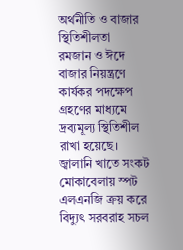অর্থনীতি ও বাজার স্থিতিশীলতা
রমজান ও ঈদে বাজার নিয়ন্ত্রণে কার্যকর পদক্ষেপ গ্রহণের মাধ্যমে দ্রব্যমূল্য স্থিতিশীল রাখা হয়েছে। জ্বালানি খাতে সংকট মোকাবেলায় স্পট এলএনজি ক্রয় করে বিদ্যুৎ সরবরাহ সচল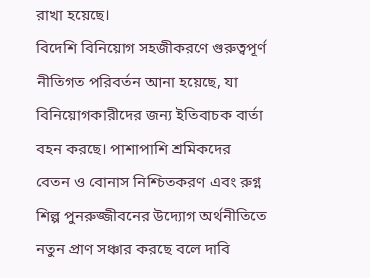রাখা হয়েছে।
বিদেশি বিনিয়োগ সহজীকরণে গুরুত্বপূর্ণ নীতিগত পরিবর্তন আনা হয়েছে, যা বিনিয়োগকারীদের জন্য ইতিবাচক বার্তা বহন করছে। পাশাপাশি শ্রমিকদের বেতন ও বোনাস নিশ্চিতকরণ এবং রুগ্ন শিল্প পুনরুজ্জীবনের উদ্যোগ অর্থনীতিতে নতুন প্রাণ সঞ্চার করছে বলে দাবি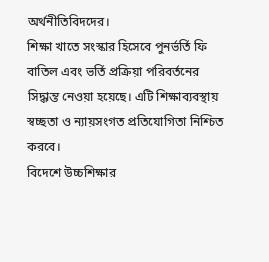অর্থনীতিবিদদের।
শিক্ষা খাতে সংস্কার হিসেবে পুনর্ভর্তি ফি বাতিল এবং ভর্তি প্রক্রিয়া পরিবর্তনের সিদ্ধান্ত নেওয়া হয়েছে। এটি শিক্ষাব্যবস্থায় স্বচ্ছতা ও ন্যায়সংগত প্রতিযোগিতা নিশ্চিত করবে।
বিদেশে উচ্চশিক্ষার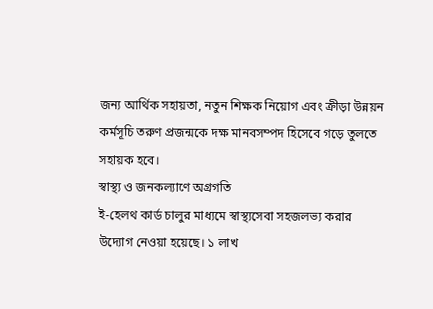জন্য আর্থিক সহায়তা, নতুন শিক্ষক নিয়োগ এবং ক্রীড়া উন্নয়ন কর্মসূচি তরুণ প্রজন্মকে দক্ষ মানবসম্পদ হিসেবে গড়ে তুলতে সহায়ক হবে।
স্বাস্থ্য ও জনকল্যাণে অগ্রগতি
ই-হেলথ কার্ড চালুর মাধ্যমে স্বাস্থ্যসেবা সহজলভ্য করার উদ্যোগ নেওয়া হয়েছে। ১ লাখ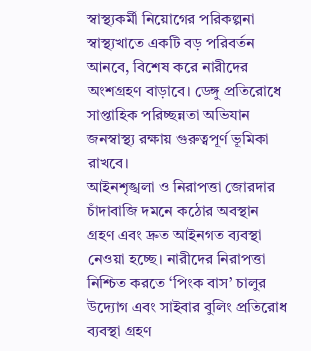স্বাস্থ্যকর্মী নিয়োগের পরিকল্পনা স্বাস্থ্যখাতে একটি বড় পরিবর্তন আনবে, বিশেষ করে নারীদের অংশগ্রহণ বাড়াবে। ডেঙ্গু প্রতিরোধে সাপ্তাহিক পরিচ্ছন্নতা অভিযান জনস্বাস্থ্য রক্ষায় গুরুত্বপূর্ণ ভূমিকা রাখবে।
আইনশৃঙ্খলা ও নিরাপত্তা জোরদার
চাঁদাবাজি দমনে কঠোর অবস্থান গ্রহণ এবং দ্রুত আইনগত ব্যবস্থা নেওয়া হচ্ছে। নারীদের নিরাপত্তা নিশ্চিত করতে ‘পিংক বাস’ চালুর উদ্যোগ এবং সাইবার বুলিং প্রতিরোধ ব্যবস্থা গ্রহণ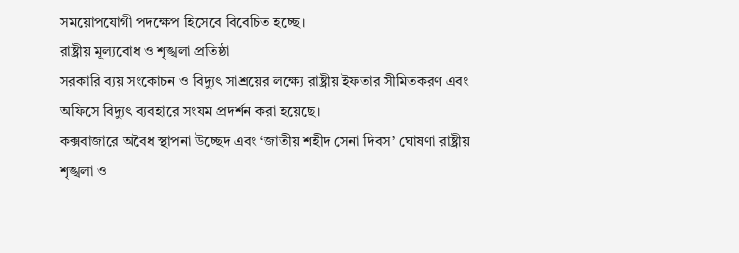সময়োপযোগী পদক্ষেপ হিসেবে বিবেচিত হচ্ছে।
রাষ্ট্রীয় মূল্যবোধ ও শৃঙ্খলা প্রতিষ্ঠা
সরকারি ব্যয় সংকোচন ও বিদ্যুৎ সাশ্রয়ের লক্ষ্যে রাষ্ট্রীয় ইফতার সীমিতকরণ এবং অফিসে বিদ্যুৎ ব্যবহারে সংযম প্রদর্শন করা হয়েছে।
কক্সবাজারে অবৈধ স্থাপনা উচ্ছেদ এবং ‘জাতীয় শহীদ সেনা দিবস’ ঘোষণা রাষ্ট্রীয় শৃঙ্খলা ও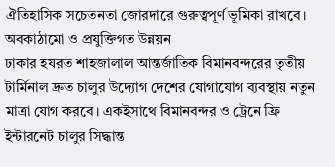ঐতিহাসিক সচেতনতা জোরদারে গুরুত্বপূর্ণ ভূমিকা রাখবে।
অবকাঠামো ও প্রযুক্তিগত উন্নয়ন
ঢাকার হযরত শাহজালাল আন্তর্জাতিক বিমানবন্দরের তৃতীয় টার্মিনাল দ্রুত চালুর উদ্যোগ দেশের যোগাযোগ ব্যবস্থায় নতুন মাত্রা যোগ করবে। একইসাথে বিমানবন্দর ও ট্রেনে ফ্রি ইন্টারনেট চালুর সিদ্ধান্ত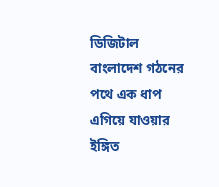ডিজিটাল বাংলাদেশ গঠনের পথে এক ধাপ এগিয়ে যাওয়ার ইঙ্গিত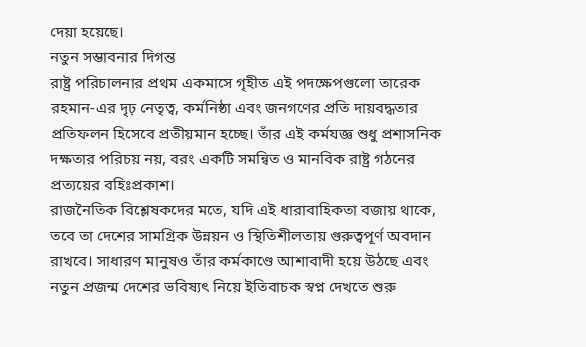দেয়া হয়েছে।
নতুন সম্ভাবনার দিগন্ত
রাষ্ট্র পরিচালনার প্রথম একমাসে গৃহীত এই পদক্ষেপগুলো তারেক রহমান-এর দৃঢ় নেতৃত্ব, কর্মনিষ্ঠা এবং জনগণের প্রতি দায়বদ্ধতার প্রতিফলন হিসেবে প্রতীয়মান হচ্ছে। তাঁর এই কর্মযজ্ঞ শুধু প্রশাসনিক দক্ষতার পরিচয় নয়, বরং একটি সমন্বিত ও মানবিক রাষ্ট্র গঠনের প্রত্যয়ের বহিঃপ্রকাশ।
রাজনৈতিক বিশ্লেষকদের মতে, যদি এই ধারাবাহিকতা বজায় থাকে, তবে তা দেশের সামগ্রিক উন্নয়ন ও স্থিতিশীলতায় গুরুত্বপূর্ণ অবদান রাখবে। সাধারণ মানুষও তাঁর কর্মকাণ্ডে আশাবাদী হয়ে উঠছে এবং নতুন প্রজন্ম দেশের ভবিষ্যৎ নিয়ে ইতিবাচক স্বপ্ন দেখতে শুরু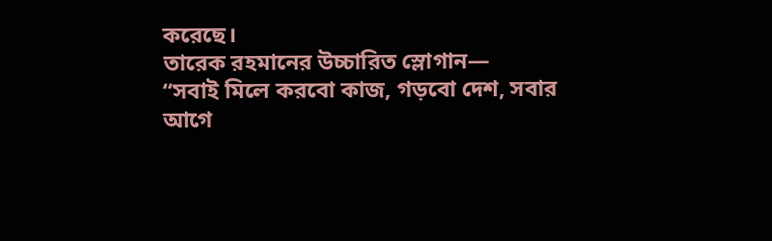করেছে।
তারেক রহমানের উচ্চারিত স্লোগান—
“সবাই মিলে করবো কাজ, গড়বো দেশ, সবার আগে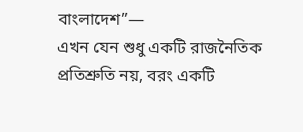বাংলাদেশ”—
এখন যেন শুধু একটি রাজনৈতিক প্রতিশ্রুতি নয়, বরং একটি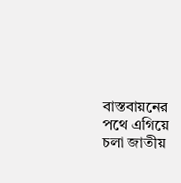বাস্তবায়নের পথে এগিয়ে চলা জাতীয়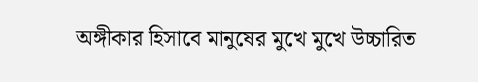অঙ্গীকার হিসাবে মানুষের মুখে মুখে উচ্চারিত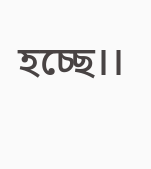হচ্ছে।।